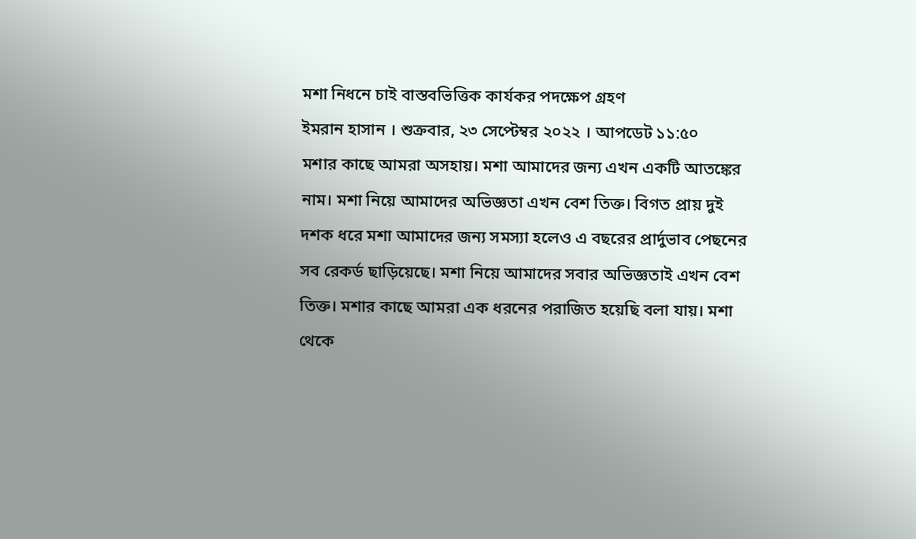মশা নিধনে চাই বাস্তবভিত্তিক কার্যকর পদক্ষেপ গ্রহণ
ইমরান হাসান । শুক্রবার, ২৩ সেপ্টেম্বর ২০২২ । আপডেট ১১:৫০
মশার কাছে আমরা অসহায়। মশা আমাদের জন্য এখন একটি আতঙ্কের নাম। মশা নিয়ে আমাদের অভিজ্ঞতা এখন বেশ তিক্ত। বিগত প্রায় দুই দশক ধরে মশা আমাদের জন্য সমস্যা হলেও এ বছরের প্রার্দুভাব পেছনের সব রেকর্ড ছাড়িয়েছে। মশা নিয়ে আমাদের সবার অভিজ্ঞতাই এখন বেশ তিক্ত। মশার কাছে আমরা এক ধরনের পরাজিত হয়েছি বলা যায়। মশা থেকে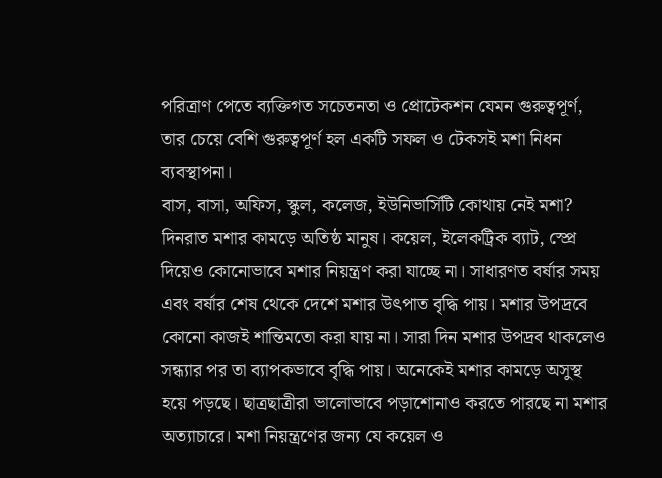পরিত্রাণ পেতে ব্যক্তিগত সচেতনতা ও প্রোটেকশন যেমন গুরুত্বপূর্ণ, তার চেয়ে বেশি গুরুত্বপূর্ণ হল একটি সফল ও টেকসই মশা নিধন ব্যবস্থাপনা।
বাস, বাসা, অফিস, স্কুল, কলেজ, ইউনিভার্সিটি কোথায় নেই মশা? দিনরাত মশার কামড়ে অতিষ্ঠ মানুষ। কয়েল, ইলেকট্রিক ব্যাট, স্প্রে দিয়েও কোনোভাবে মশার নিয়ন্ত্রণ করা যাচ্ছে না। সাধারণত বর্ষার সময় এবং বর্ষার শেষ থেকে দেশে মশার উৎপাত বৃদ্ধি পায়। মশার উপদ্রবে কোনো কাজই শান্তিমতো করা যায় না। সারা দিন মশার উপদ্রব থাকলেও সন্ধ্যার পর তা ব্যাপকভাবে বৃদ্ধি পায়। অনেকেই মশার কামড়ে অসুস্থ হয়ে পড়ছে। ছাত্রছাত্রীরা ভালোভাবে পড়াশোনাও করতে পারছে না মশার অত্যাচারে। মশা নিয়ন্ত্রণের জন্য যে কয়েল ও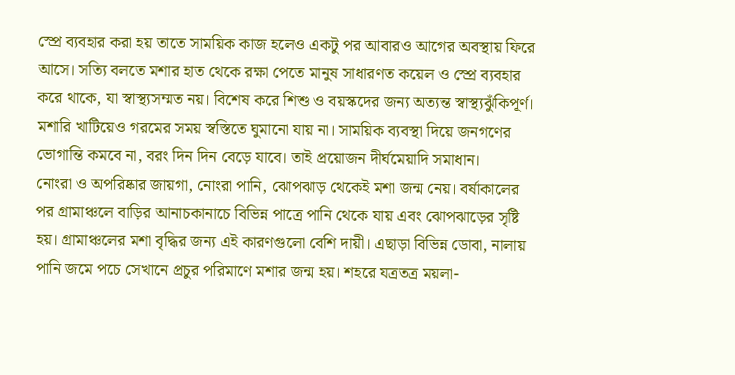স্প্রে ব্যবহার করা হয় তাতে সাময়িক কাজ হলেও একটু পর আবারও আগের অবস্থায় ফিরে আসে। সত্যি বলতে মশার হাত থেকে রক্ষা পেতে মানুষ সাধারণত কয়েল ও স্প্রে ব্যবহার করে থাকে, যা স্বাস্থ্যসম্মত নয়। বিশেষ করে শিশু ও বয়স্কদের জন্য অত্যন্ত স্বাস্থ্যঝুঁকিপূর্ণ। মশারি খাটিয়েও গরমের সময় স্বস্তিতে ঘুমানো যায় না। সাময়িক ব্যবস্থা দিয়ে জনগণের ভোগান্তি কমবে না, বরং দিন দিন বেড়ে যাবে। তাই প্রয়োজন দীর্ঘমেয়াদি সমাধান।
নোংরা ও অপরিষ্কার জায়গা, নোংরা পানি, ঝোপঝাড় থেকেই মশা জন্ম নেয়। বর্ষাকালের পর গ্রামাঞ্চলে বাড়ির আনাচকানাচে বিভিন্ন পাত্রে পানি থেকে যায় এবং ঝোপঝাড়ের সৃষ্টি হয়। গ্রামাঞ্চলের মশা বৃদ্ধির জন্য এই কারণগুলো বেশি দায়ী। এছাড়া বিভিন্ন ডোবা, নালায় পানি জমে পচে সেখানে প্রচুর পরিমাণে মশার জন্ম হয়। শহরে যত্রতত্র ময়লা-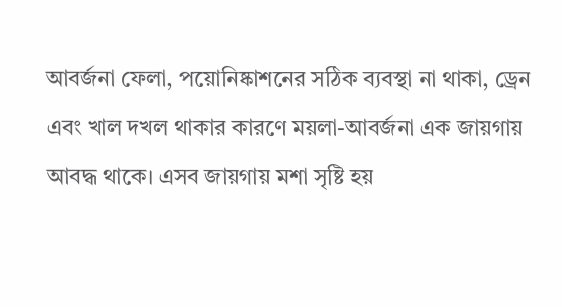আবর্জনা ফেলা, পয়োনিষ্কাশনের সঠিক ব্যবস্থা না থাকা, ড্রেন এবং খাল দখল থাকার কারণে ময়লা-আবর্জনা এক জায়গায় আবদ্ধ থাকে। এসব জায়গায় মশা সৃষ্টি হয়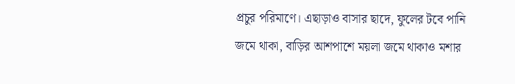প্রচুর পরিমাণে। এছাড়াও বাসার ছাদে, ফুলের টবে পানি জমে থাকা, বাড়ির আশপাশে ময়লা জমে থাকাও মশার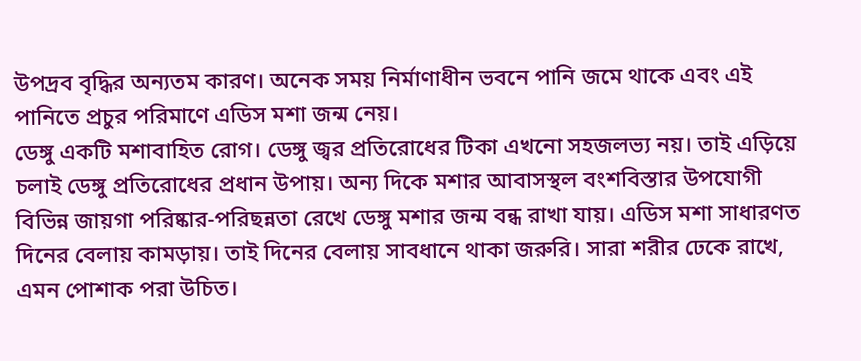উপদ্রব বৃদ্ধির অন্যতম কারণ। অনেক সময় নির্মাণাধীন ভবনে পানি জমে থাকে এবং এই পানিতে প্রচুর পরিমাণে এডিস মশা জন্ম নেয়।
ডেঙ্গু একটি মশাবাহিত রোগ। ডেঙ্গু জ্বর প্রতিরোধের টিকা এখনো সহজলভ্য নয়। তাই এড়িয়ে চলাই ডেঙ্গু প্রতিরোধের প্রধান উপায়। অন্য দিকে মশার আবাসস্থল বংশবিস্তার উপযোগী বিভিন্ন জায়গা পরিষ্কার-পরিছন্নতা রেখে ডেঙ্গু মশার জন্ম বন্ধ রাখা যায়। এডিস মশা সাধারণত দিনের বেলায় কামড়ায়। তাই দিনের বেলায় সাবধানে থাকা জরুরি। সারা শরীর ঢেকে রাখে, এমন পোশাক পরা উচিত।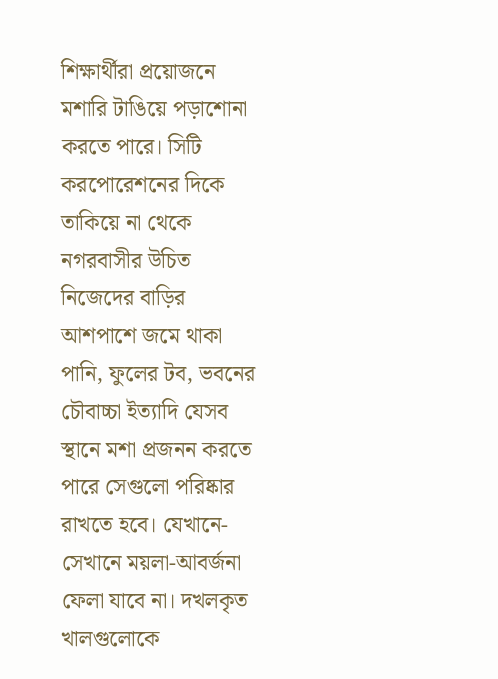শিক্ষার্থীরা প্রয়োজনে মশারি টাঙিয়ে পড়াশোনা করতে পারে। সিটি করপোরেশনের দিকে তাকিয়ে না থেকে নগরবাসীর উচিত নিজেদের বাড়ির আশপাশে জমে থাকা পানি, ফুলের টব, ভবনের চৌবাচ্চা ইত্যাদি যেসব স্থানে মশা প্রজনন করতে পারে সেগুলো পরিষ্কার রাখতে হবে। যেখানে-সেখানে ময়লা-আবর্জনা ফেলা যাবে না। দখলকৃত খালগুলোকে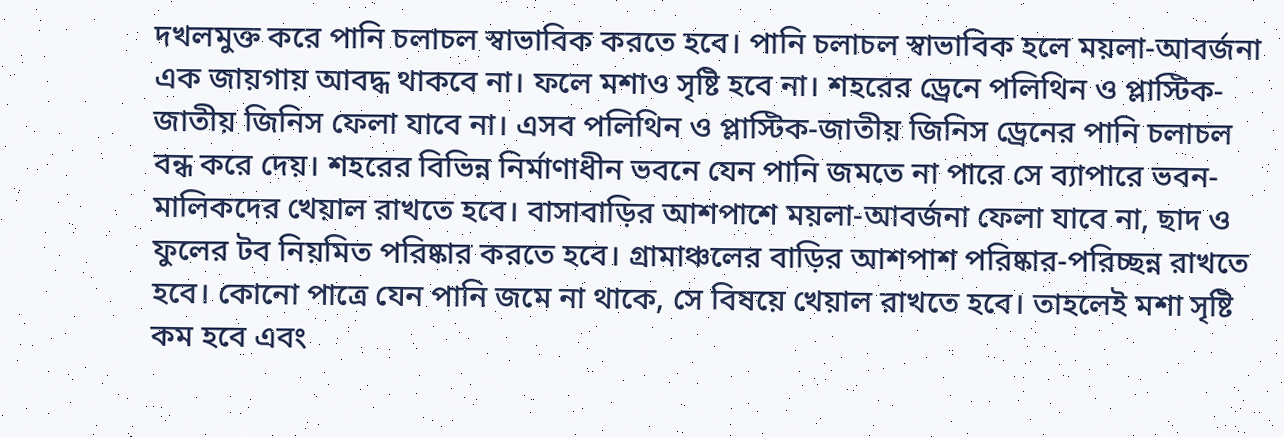দখলমুক্ত করে পানি চলাচল স্বাভাবিক করতে হবে। পানি চলাচল স্বাভাবিক হলে ময়লা-আবর্জনা এক জায়গায় আবদ্ধ থাকবে না। ফলে মশাও সৃষ্টি হবে না। শহরের ড্রেনে পলিথিন ও প্লাস্টিক-জাতীয় জিনিস ফেলা যাবে না। এসব পলিথিন ও প্লাস্টিক-জাতীয় জিনিস ড্রেনের পানি চলাচল বন্ধ করে দেয়। শহরের বিভিন্ন নির্মাণাধীন ভবনে যেন পানি জমতে না পারে সে ব্যাপারে ভবন-মালিকদের খেয়াল রাখতে হবে। বাসাবাড়ির আশপাশে ময়লা-আবর্জনা ফেলা যাবে না, ছাদ ও ফুলের টব নিয়মিত পরিষ্কার করতে হবে। গ্রামাঞ্চলের বাড়ির আশপাশ পরিষ্কার-পরিচ্ছন্ন রাখতে হবে। কোনো পাত্রে যেন পানি জমে না থাকে, সে বিষয়ে খেয়াল রাখতে হবে। তাহলেই মশা সৃষ্টি কম হবে এবং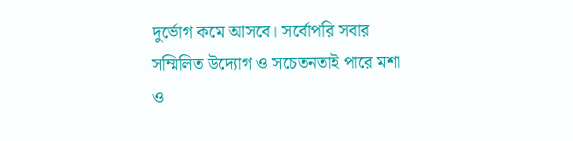দুর্ভোগ কমে আসবে। সর্বোপরি সবার সম্মিলিত উদ্যোগ ও সচেতনতাই পারে মশা ও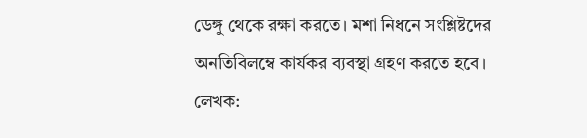ডেঙ্গু থেকে রক্ষা করতে। মশা নিধনে সংশ্লিষ্টদের অনতিবিলম্বে কার্যকর ব্যবস্থা গ্রহণ করতে হবে।
লেখক: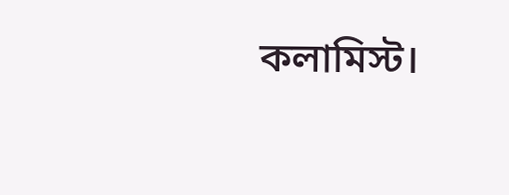কলামিস্ট।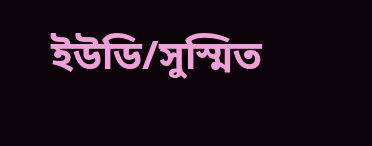ইউডি/সুস্মিত